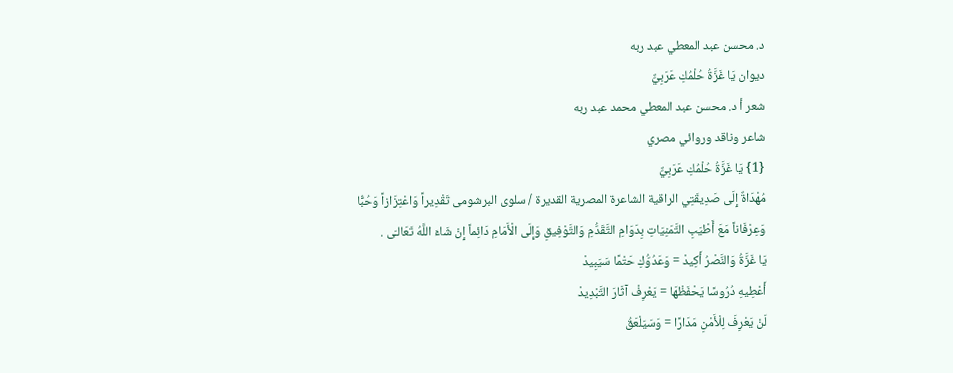د. محسن عبد المعطي عبد ربه
ديوان يَا غَزَّةُ حُلْمُكِ عَرَبِيٌّ
شعر أ د. محسن عبد المعطي محمد عبد ربه
شاعر وناقد وروائي مصري
{1} يَا غَزَّةُ حُلْمُكِ عَرَبِيٌّ
مُهْدَاةٌ إِلَى صَدِيقَتِي الراقية الشاعرة المصرية القديرة / سلوى البرشومى تَقْدِيراً وَاعْتِزَازاً وَحُبًّا وَعِرْفَاناً مَعَ أَطْيَبِ التَّمَنِيَاتِ بِدَوَامِ التَّقَدُّمِ وَالتَّوْفِيقِ وَإِلَى الْأَمَامِ دَائِماً إِنْ شَاءَ اللَّهُ تَعَالـَى .
يَا غَزَّةُ وَالنَّصْرُ أَكِيدْ = وَعَدُوُّكِ حَتْمًا سَيَبِيدْ
أَعْطِيهِ دُرُوسًا يَحْفَظْهَا = يَعْرِفْ آثَارَ التَّبْدِيدْ
لَنْ يَعْرِفَ لِلْأَمْنِ مَدَارًا = وَسَيَلْعَقُ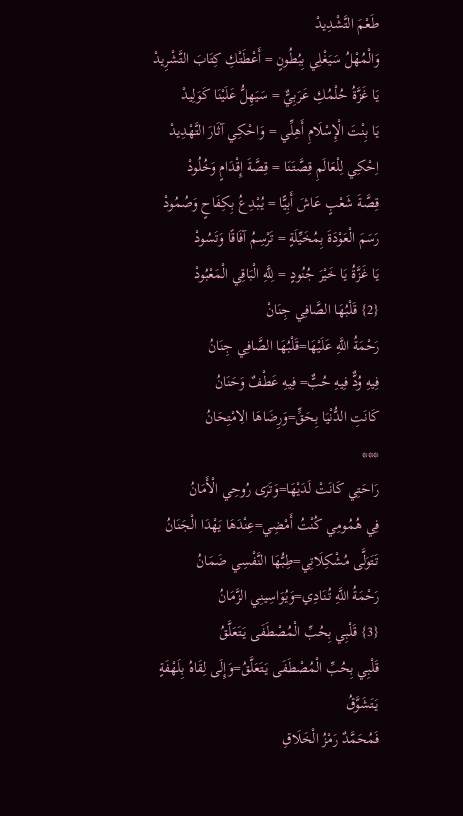طَعْمَ التَّشْدِيدْ
وَالْمُهْلُ سَيَغْلِي بِبُطُونٍ = أَعْطَتْكِ كِتَابَ التَّشْرِيدْ
يَا غَزَّةُ حُلْمُكِ عَرَبِيٌّ = سَيَهِلُّ عَلَيْنَا كَوَلِيدْ
يَا بِنْتَ الْإِسْلَامِ أَهِلِّي = وَاحْكِي آثَارَ التَّهْدِيدْ
اِحْكِي لِلْعَالَمِ قِصَّتَنَا = قِصَّةَ إِقْدَامٍ وَخُلُودْ
قِصَّةَ شَعْبٍ عَاشَ أَبِيًّا = يُبْدِعُ بِكِفَاحٍ وَصُمُودْ
رَسَمَ الْعَوْدَةَ بِمُخَيِّلَةٍ = تَرْسِمُ آفَاقًا وَتَسُودْ
يَا غَزَّةُ يَا خَيْرَ جُنُودٍ = لِلَّهِ الْبَاقِي الْمَعْبُودْ
{2} قَلْبُهَا الصَّافِي جِنَانْ
رَحْمَةُ اللَّهِ عَلَيْهَا=قَلْبُهَا الصَّافِي جِنَانُ
فِيهِ وُدٌّ فِيهِ حُبٌّ= فِيهِ عَطْفٌ وَحَنَانُ
كَانَتِ الدُّنْيَا بِحَقٍّ=وَرِضَاهَا الِامْتِحَانُ
***
رَاحَتِي كَانَتْ لَدَيْهَا=وَتَرَى رُوحِي الْأَمَانُ
فِي هُمُومِي كُنْتُ أَمْضِي=عِنْدَهَا يَهْدَا الْجَنَانُ
تَتَوَلَّى مُشْكِلَاتِي=طِبُّهَا النَّفْسِي ضَمَانُ
رَحْمَةُ اللَّهِ تُنَادِي=وَيُوَاسِينِي الزَّمَانُ
{3} قَلْبِي بِحُبِّ الْمُصْطَفَى يَتَعَلَّقُ
قَلْبِي بِحُبِّ الْمُصْطَفَى يَتَعَلَّقُ=وَإِلَى لِقَاهُ بِلَهْفَةٍ يَتَشَوَّقُ
فَمُحَمَّدٌ رَمْزُ الْخَلَاقِ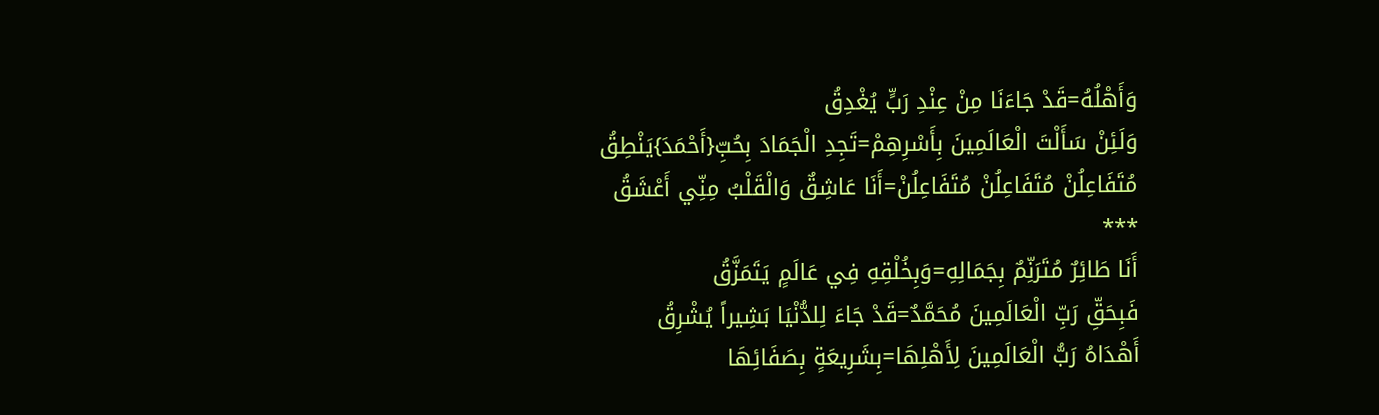وَأَهْلُهُ=قَدْ جَاءَنَا مِنْ عِنْدِ رَبٍّ يُغْدِقُ
وَلَئِنْ سَأَلْتَ الْعَالَمِينَ بِأَسْرِهِمْ=تَجِدِ الْجَمَادَ بِحُبِّ{أَحْمَدَ}يَنْطِقُ
مُتَفَاعِلُنْ مُتَفَاعِلُنْ مُتَفَاعِلُنْ=أَنَا عَاشِقٌ وَالْقَلْبُ مِنِّي أَعْشَقُ
***
أَنَا طَائِرٌ مُتَرَنِّمٌ بِجَمَالِهِ=وَبِخُلْقِهِ فِي عَالَمٍ يَتَمَزَّقُ
فَبِحَقِّ رَبِّ الْعَالَمِينَ مُحَمَّدٌ=قَدْ جَاءَ لِلدُّنْيَا بَشِيراً يُشْرِقُ
أَهْدَاهُ رَبُّ الْعَالَمِينَ لِأَهْلِهَا=بِشَرِيعَةٍ بِصَفَائِهَا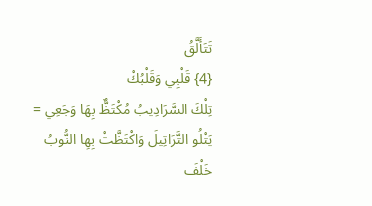تَتَأَلَّقُ
{4} قَلْبِي وَقَلْبُكْ
تِلْكَ السَّرَادِيبُ مُكْتَظٌّ بِهَا وَجَعِي = يَتْلُو التَّرَاتِيلَ وَاكْتَظَّتْ بِهِا النُّوبُ
خَلْفَ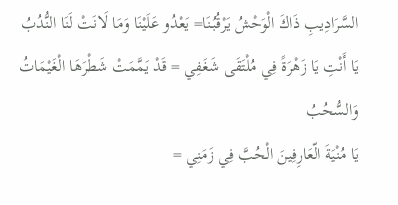السَّرَادِيبِ ذَاكَ الْوَحْشُ يَرْقُبُنَا= يَعْدُو عَلَيْنَا وَمَا لَانَتْ لَنَا النُّدُبُ
يَا أَنْتِ يَا زَهْرَةً فِي مُلْتَقَى شَغَفِي = قَدْ يَمَّمَتْ شَطْرَهَا الْغَيْمَاتُ وَالسُّحُبُ
يَا مُنْيَةَ الّعَارِفِينَ الْحُبَّ فِي زَمَنِي =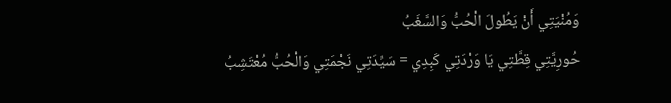وَمُنْيَتِي أَنْ يَطُولَ الْحُبُّ وَالسَّغَبُ
حُورِيَّتِي قِطَّتِي يَا وَرْدَتِي كَبِدِي = سَيِّدَتِي نَجْمَتِي وَالْحُبُّ مُعْتَشِبُ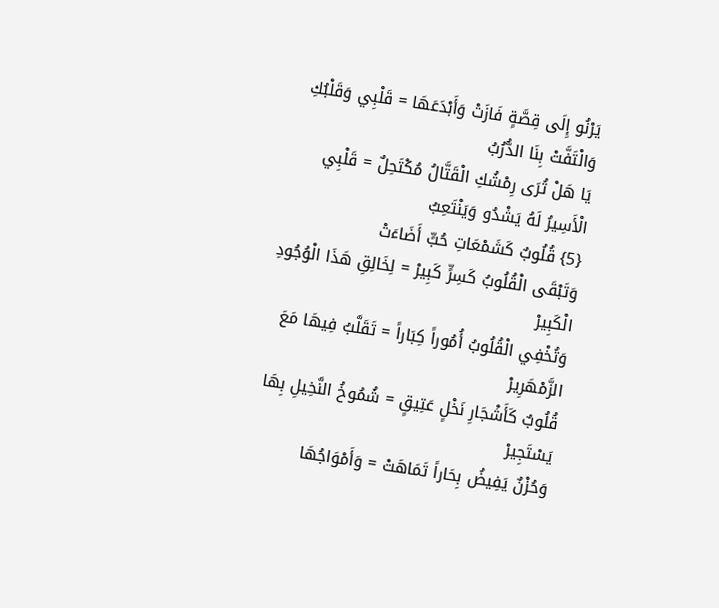يَرْنُو إِلَى قِصَّةٍ فَازَتْ وَأَبْدَعَهَا = قَلْبِي وَقَلْبُكِ وَالْتَفَّتْ بِنَا الدُّرُبُ
يَا هَلْ تُرَى رِمْشُكِ الْقَتَّالُ مُكْتَحِلٌ = قَلْبِي الْأَسِيرُ لَهُ يَشْدُو وَيَنْتَعِبُ
{5} قُلُوبٌ كَشَمْعَاتِ حُبٍّ أَضَاءَتْ
وَتَبْقَى الْقُلُوبُ كَسِرٍّ كَبِيرْ = لِخَالِقِ هَذَا الْوُجُودِ الْكَبِيرْ
وَتُخْفِي الْقُلُوبُ أُمُوراً كِبَاراً = تَقَلَّبُ فِيهَا مَعَ الزَّمْهَرِيرْ
قُلُوبٌ كَأَشْجَارِ نَخْلٍ عَتِيقٍ = شُمُوخُ النَّخِيلِ بِهَا يَسْتَجِيرْ
وَحُزْنٌ يَفِيضُ بِحَاراً تَمَاهَتْ = وَأَمْوَاجُهَا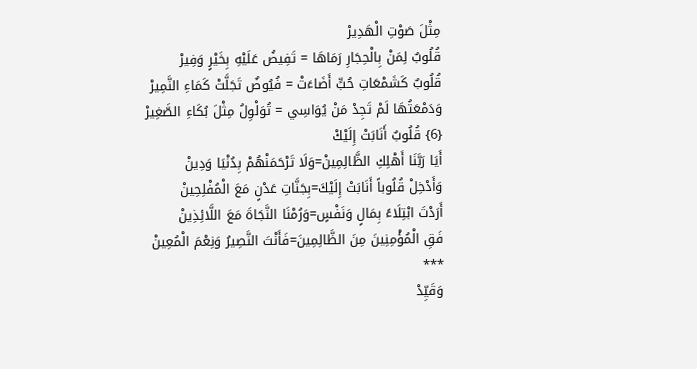مِثْلَ صَوْتِ الْهَدِيرْ
قُلُوبٌ لِمَنْ بِالْحِجَارِ رَمَاهَا = تَفِيضُ عَلَيْهِ بِخَيْرٍ وَفِيرْ
قُلُوبٌ كَشَمْعَاتِ حُبٍّ أَضَاءَتْ = فُيُوضٌ تَجَلَّتْ كَمَاءِ النَّمِيرْ
وَدَمْعَتُهَا لَمْ تَجِدْ مَنْ يُوَاسِي = تُوَلْوِلُ مِثْلَ بُكَاءِ الصَّغِيرْ
{6} قُلُوبٌ أَنَابَتْ إِلَيْكْ
أَيَا رَبَّنَا أَهْلِكِ الظَّالِمِينْ=وَلَا تَرْحَمَنْهُمْ بِدُنْيَا وَدِينْ
وَأَدْخِلْ قُلُوباً أَنَابَتْ إِلَيْكَ=بِجَنَّاتِ عَدْنٍ مَعَ الْمُفْلِحِينْ
أَرَدْتَ ابْتِلَاءً بِمَالٍ وَنَفْسٍ=وَرُمْنَا النَّجَاةَ مَعَ اللَّائِذِينْ
فَقِ الْمُؤْمِنِينَ مِنَ الظَّالِمِينَ=فَأَنْتَ النَّصِيرُ وَنِعْمَ الْمُعِينْ
***
وَقَيِّدْ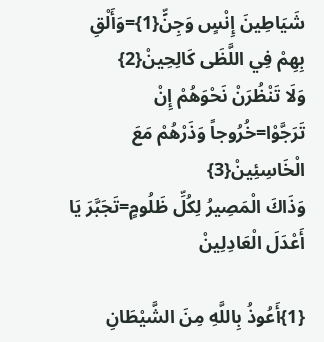شَيَاطِينَ إِنْسٍ وَجِنٍّ{1}=وَأَلْقِ بِهِمْ فِي اللَّظَى كَالِحِينْ{2}
وَلَا تَنْظُرَنْ نَحْوَهُمْ إِنْ تَرَجَّوْا=خُرُوجاً وَذَرْهُمْ مَعَ الْخَاسِئِينْ{3}
وَذَاكَ الْمَصِيرُ لِكُلِّ ظَلُومٍ=تَجَبَّرَ يَا أَعْدَلَ الْعَادِلِينْ

{1}أَعُوذُ بِاللَّهِ مِنَ الشَّيْطَانِ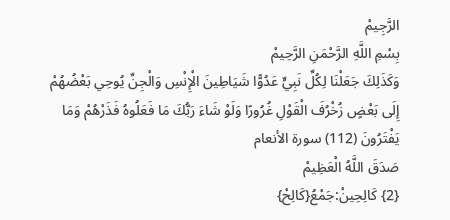الرَّجِيمْ
بِسْمِ اللَّهِ الرَّحْمَنِ الرَّحِيمْ
وَكَذَلِكَ جَعَلْنَا لِكُلِّ نَبِيٍّ عَدُوًّا شَيَاطِينَ الْإِنْسِ وَالْجِنِّ يُوحِي بَعْضُهُمْ إِلَى بَعْضٍ زُخْرُفَ الْقَوْلِ غُرُورًا وَلَوْ شَاءَ رَبُّكَ مَا فَعَلُوهُ فَذَرْهُمْ وَمَا يَفْتَرُونَ (112) سورة الأنعام
صَدَقَ اللَّهُ الْعَظِيمْ
{2} كَالِحِينْ:جَمْعُ{كَالِحْ}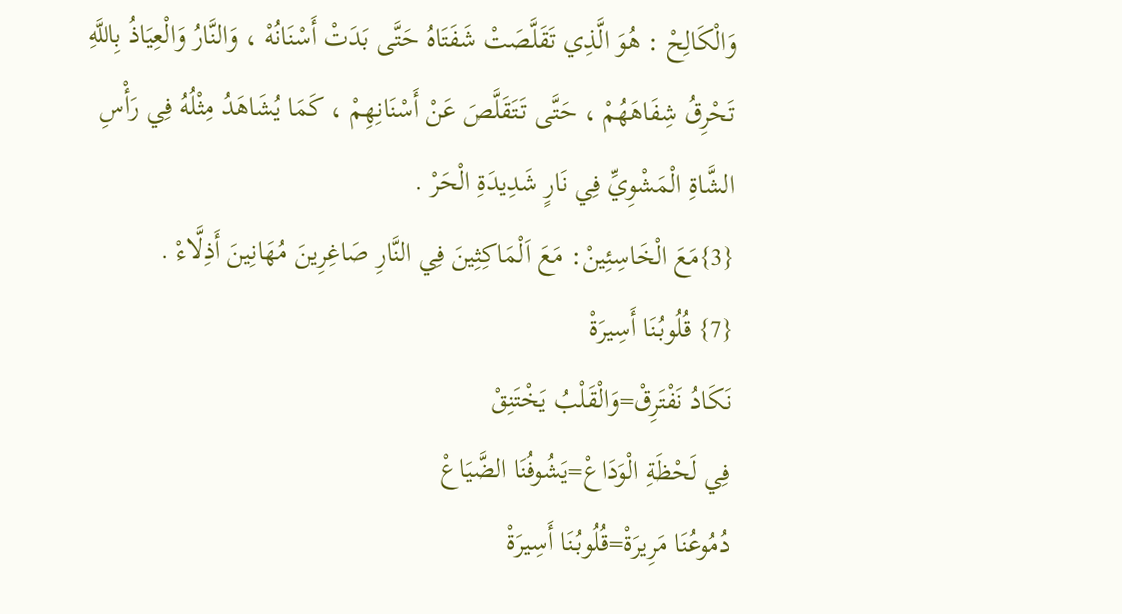وَالْكَالِحْ : هُوَ الَّذِي تَقَلَّصَتْ شَفَتَاهُ حَتَّى بَدَتْ أَسْنَانُهْ ، وَالنَّارُ وَالْعِيَاذُ بِاللَّهِ تَحْرِقُ شِفَاهَهُمْ ، حَتَّى تَتَقَلَّصَ عَنْ أَسْنَانِهِمْ ، كَمَا يُشَاهَدُ مِثْلُهُ فِي رَأْسِ الشَّاةِ الْمَشْوِيِّ فِي نَارٍ شَدِيدَةِ الْحَرْ .
{3}مَعَ الْخَاسِئِينْ: مَعَ اَلْمَاكِثِينَ فِي النَّارِ صَاغِرِينَ مُهَانِينَ أَذِلَّاءْ .
{7} قُلُوبُنَا أَسِيرَةْ
نَكَادُ نَفْتَرِقْ=وَالْقَلْبُ يَخْتَنِقْ
فِي لَحْظَةِ الْوَدَاعْ=يَشُوفُنَا الضَّيَاعْ
دُمُوعُنَا مَرِيرَةْ=قُلُوبُنَا أَسِيرَةْ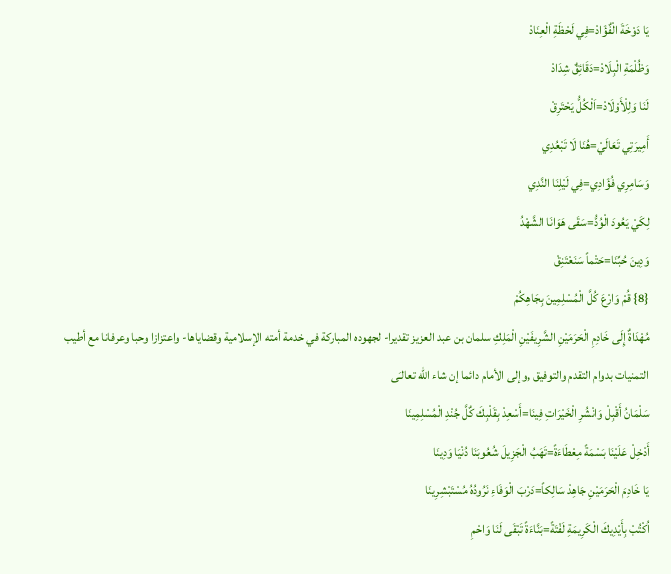يَا دَوْخَةَ الْفٌؤَادْ=فِي لَحْظَةِ الْعِنَادْ
وَظُلْمَةِ الْبِلَادْ=دَقَائِقٌ شِدَادْ
لَنَا وَلِلْأَوْلَادْ=اَلْكُلُّ يَحْتَرِقْ
أَمِيرَتِي تَعَالَيْ=هُنَا لَا تَبْعُدِي
وَسَامِرِي فُؤَادِي=فِي لَيْلِنَا النَّدِي
لِكَيْ يَعُودَ الْوُدُّ=سَقَى هَوَانَا الشَّهْدُ
وَدِينَ حُبِّنَا=حَتْماً سَنَعْتَنِقْ
{8} قُمْ وَارْعَ كُلَّ الْمُسْلِمِينَ بِجَاهِكُمْ
مُهْدَاةٌ إِلَى خَادِمِ الْحَرَمَيْنِ الشَّرِيفَيْنِ الْمَلِكِ سلمان بن عبد العزيز تقديرا- لجهوده المباركة في خدمة أمته الإسلامية وقضاياها- واعتزازا وحبا وعرفانا مع أطيب التمنيات بدوام التقدم والتوفيق ,وإلى الأمام دائما إن شاء الله تعالـَى
سَلْمَانُ أَقْبِلْ وَانْشُرِ الْخَيْرَاتِ فِينَا=أَسْعِدْ بِقَلْبِكَ كٌلَّ جُنْدِ الْمُسْلِمِينَا
أَدْخِلْ عَلَيْنَا بَسْمَةً مِعْطَاءَةً=تَهَبُ الْجَزِيلَ شُعُوبَنَا دُنْيَا وَدِينَا
يَا خَادِمَ الْحَرَمَيْنِ جَاهِدْ سَالِكاً=دَرْبَ الْوَفَاءِ نَرُودُهُ مُسْتَبْشِرِينَا
اُكْتُبْ بِأَيْدِيكَ الْكَرِيمَةِ لَفْتَةً=بَنَّاءَةً تَبْقَى لَنَا وَاحْمِ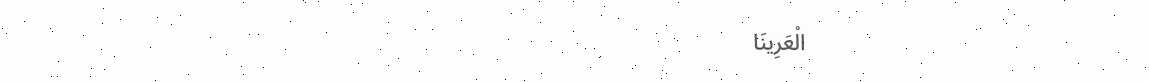الْعَرِينَا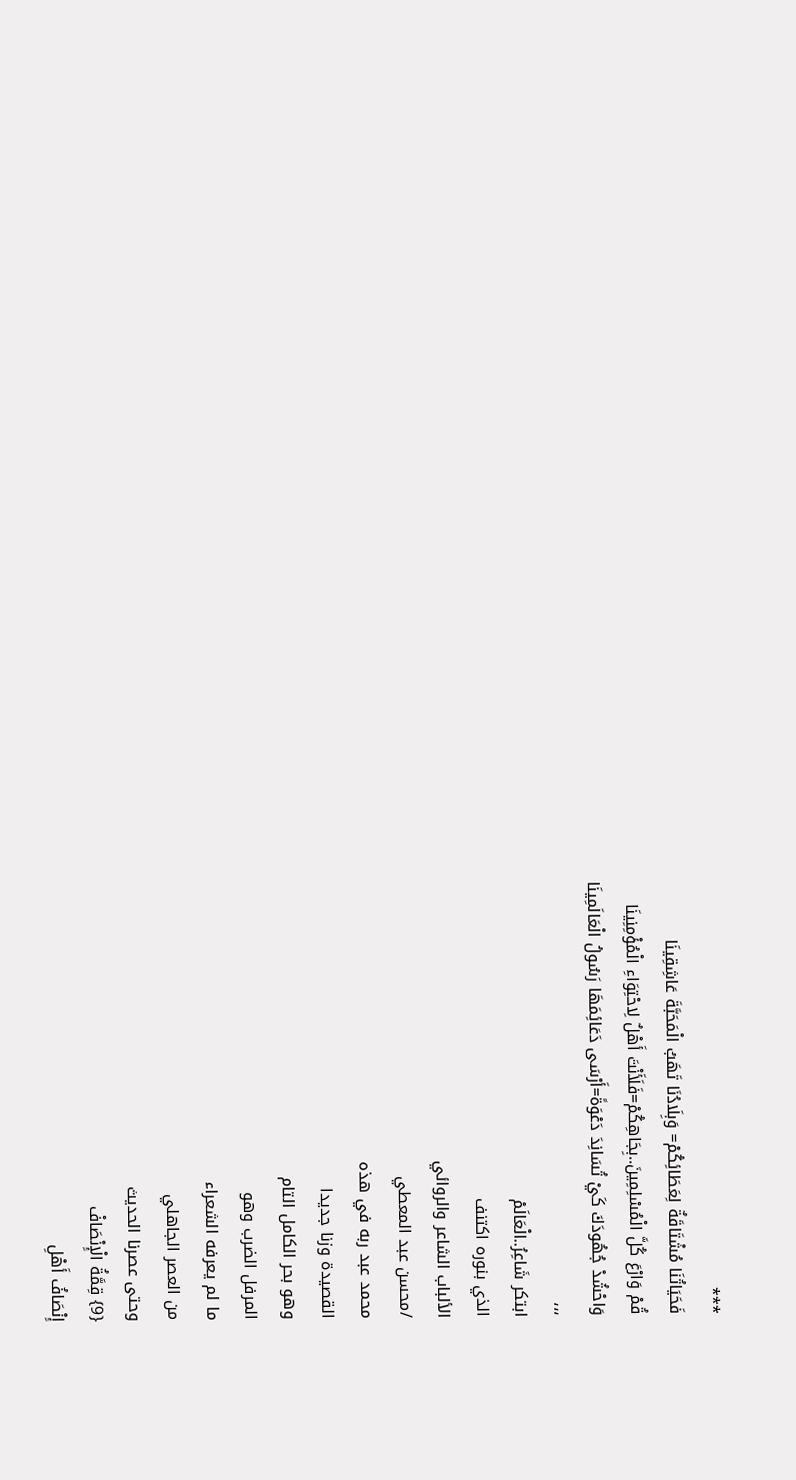***
فَحَيَاتُنَا مُشْتَاقَةٌ لِعَطَائِكُمْ= وَبِلَادُنَا تَهَبُ الْمَحَبَّةَ عَاشِقِينَا
قُمْ وَارْعَ كُلَّ الْمُسْلِمِينَ..بِجَاهِكُمْ=فَلَأَنْتَ أَهْلٌ لِاحْتِوَاءِ الْمُؤْمِنِينَا
وَاحْشُدْ جُهُودَكَ كَيْ تُسَانِدَ دَعْوَةً=أَرْسَى دَعَائِمَهَا رَسُولُ الْعَالَمِينَا
،،،
ابتكر شَاعِرُ..الْعَالَمْ
الذي بنوره اكتنف
الألباب الشاعر والروائي
/محسن عبد المعطي
محمد عبد ربه في هذه
القصيدة وزنا جديدا
وهو بحر الكامل التام
المرفل الضرب وهو
ما لم يعرفه الشعراء
من العصر الجاهلي
وحتى عصرنا الحديث
{9} قِمَّةُ الْإِنْصَافْ
إِنْصَافُ أَهْلِ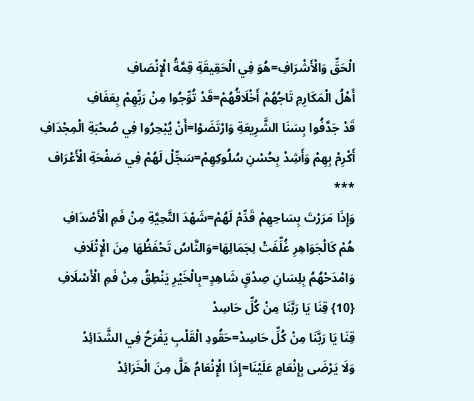الْحَقِّ وَالْأَشْرَافِ=هُوَ فِي الْحَقِيقَةِ قِمَّةُ الْإِنْصَافِ
أَهْلُ الْمَكَارِمِ تَاجُهُمْ أَخْلَاقُهُمْ=قَدْ تُوِّجُوا مِنْ رَبِّهِمْ بِعَفَافِ
قَدْ جَدَّفُوا بِسَنَا الشَّرِيعَةِ وَارْتَضَوْا=أَنْ يُبْحِرُوا فِي صُحْبَةِ الْمِجْدَافِ
أَكْرِمْ بِهِمْ وَأَشِدْ بِحُسْنِ سُلُوكِهِمْ=سَجِّلْ لَهُمْ فِي صَفْحَةِ الْأَعْرَاف
***
وَإِذَا مَرَرْتَ بِسَاحِهِمْ قَدِّمْ لَهُمْ=شَهْدَ التَّحِيَّةِ مِنْ فَمِ الْأَصْدَافِ
هُمْ كَالْجَوَاهِرِ غُلِّفَتْ لِجَمَالِهَا=وَالنَّاسُ تَحْفَظُهَا مِنَ الْإِتْلَافِ
وَامْدَحْهُمُ بِلِسَانِ صِدْقٍ شَاهِدٍ=بِالْخَيْرِ يَنْطِقُ مِنْ فَمِ الْأَسْلَافِ
{10} قِنَا يَا رَبَّنَا مِنْ كُلِّ حَاسِدْ
قِنَا يَا رَبَّنَا مِنْ كُلِّ حَاسِدْ=حَقُودِ الْقَلْبِ يَفْرَحُ فِي الشَّدَائِدْ
وَلَا يَرْضَى بِإِنْعَامٍ عَلَيْنَا=إِذَا الْإِنْعَامُ هَلَّ مِنَ الْخَرَائِدْ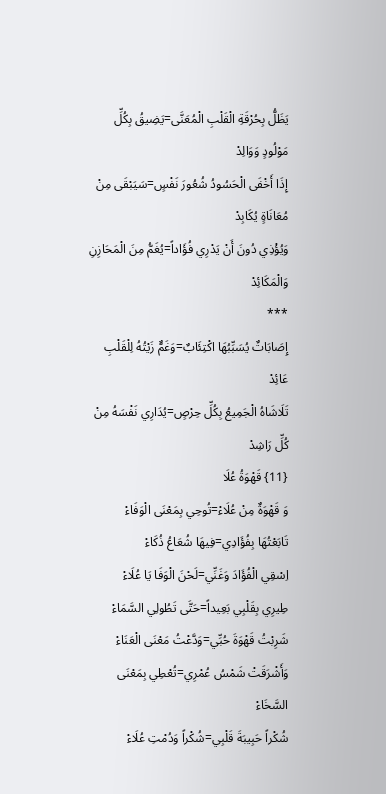يَظَلُّ بِحُرْقَةِ الْقَلْبِ الْمُعَنَّى=يَضِيقُ بِكُلِّ مَوْلُودٍ وَوَالِدْ
إِذَا أَخْفَى الْحَسُودُ شُعُورَ نَفْسٍ=سَيَبْقَى مِنْ مُعَانَاةٍ يُكَابِدْ
وَيُؤْذِي دُونَ أَنْ يَدْرِي فُؤَاداً=يُغَمُّ مِنَ الْمَحَازِنِ وَالْمَكَائِدْ
***
إِصَابَاتٌ يُسَبِّبُهَا اكْتِئَابٌ=وَغَمٌّ زَيْتُهُ لِلْقَلْبِ عَائِدْ
تَلَاشَاهُ الْجَمِيعُ بِكُلِّ حِرْصٍ=يُدَارِي نَفْسَهُ مِنْ كُلِّ رَاشِدْ
{11} قَهْوَةُ عُلَا
وَ قَهْوَةٌ مِنْ عُلَاءْ=تُوحِي بِمَعْنَى الْوَفَاءْ
تَابَعْتُهَا بِفُؤَادِي=فِيهَا شُعَاعُ ذُكَاءْ
اِسْقِي الْفُؤَادَ وَغَنِّي=لَحْنَ الْوَفَا يَا عُلَاءْ
طِيرِي بِقَلْبِي بَعِيداً=حَتَّى تَطُولِي السَّمَاءْ
شَرِبْتُ قَهْوَةَ حُبِّي=وَدَّعْتُ مَعْنَى الْعَنَاءْ
وَأَشْرَقَتْ شَمْسُ عُمْرِي=تُعْطِي بِمَعْنَى السَّخَاءْ
شُكْراً حَبِيبَةَ قَلْبِي=شُكْراً وَدُمْتِ عُلَاءْ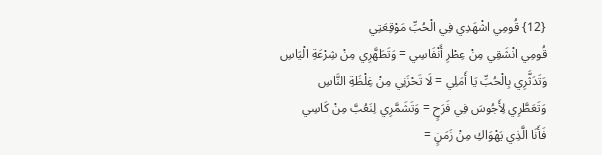{12} قُومِي اشْهَدِي فِي الْحُبِّ مَوْقِعَتِي
قُومِي انْشَقِي مِنْ عِطْرِ أَنْفَاسِي = وَتَطَهَّرِي مِنْ شِرْعَةِ الْيَاسِ
وَتَدَثَّرِي بِالْحُبِّ يَا أَمَلِي = لَا تَحْزَنِي مِنْ غِلْظَةِ النَّاسِ
وَتَعَطَّرِي لِأَجُوسَ فِي فَرَحٍ = وَتَشَمَّرِي لِنَعُبَّ مِنْ كَاسِي
فَأَنَا الَّذِي يَهْوَاكِ مِنْ زَمَنٍ =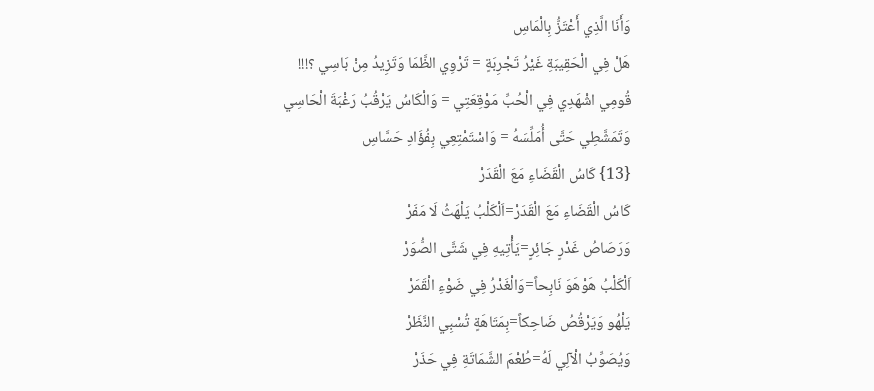وَأَنَا الَّذِي أَعْتَزُّ بِالْمَاسِ
هَلْ فِي الْحَقِيبَةِ غَيْرُ تَجْرِبَةٍ = تَرْوِي الظَّمَا وَتَزِيدُ مِنْ بَاسِي ؟!!!
قُومِي اشْهَدِي فِي الْحُبِّ مَوْقِعَتِي = وَالْكَاسُ يَرْقُبُ رَغْبَةَ الْحَاسِي
وَتَمَشَّطِي حَتَّى أُمَلِّسَهُ = وَاسْتَمْتِعِي بِفُؤَادِ حَسَّاسِ
{13} كَاسُ الْقَضَاءِ مَعَ الْقَدَرْ
كَاسُ الْقَضَاءِ مَعَ الْقَدَرْ=اَلْكَلْبُ يَلْهَثُ لَا مَفَرْ
وَرَصَاصُ غَدْرٍ جَائِرٍ=يَأْتِيهِ فِي شَتَّى الصُّوَرْ
اَلْكَلْبُ هَوْهَوَ نَابِحاً=وَالْغَدْرُ فِي ضَوْءِ الْقَمَرْ
يَلْهُو وَيَرْقُصُ ضَاحِكاً=بِمَتَاهَةٍ تُسْبِي النَّظَرْ
وَيُصَوِّبُ الْآلِي لَهُ=طُعْمَ الشَّمَاتَةِ فِي حَذَرْ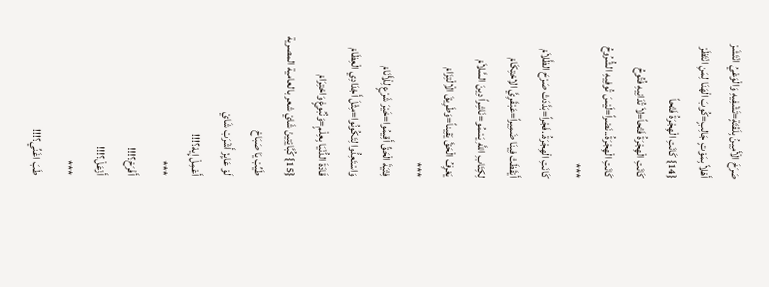صَرَخَ الْأَمِينُ بِلَفْتَةٍ=تَشْفِيهِ وَالْوَعْيُ انْتَشَرْ
أَهْلاً بِمَوْتٍ جَالِبٍ=كُوبَ الْهَنَا لِمَنِ انْتَظَرْ
{14} كَانَتِ الْهِجْرَةُ فَتْحاً
كَانَتِ الْهِجْرَةُ فَتْحاً=لاَ تُدَانِيهِ فُتُوحُ
كَانَتِ الْهِجْرَةُ..نَصْراً=لَيْسَ تُوفِيهِ الشُّرُوحُ
***
كَانَتِ الْهِجْرَةُ..فَجْراً=بَدَّدَتْ صَرْحَ الظَّلاَمْ
أَيْقَظَتْ فِينَا ضَمِيراً=عَبْقَرِيَّ الاِحْتِكَامْ
لِكِتَابِ اللَّهِ يَسْمُو=نَاشِراً دِينَ السَّلاَمْ
يَعْرِفُ الْحَقَّ يَقِيناً=وَطَرِيقَ الْاِلْتِزَامْ
***
فِتْيَةَ الْحَقِّ أَقِيمُوا=خَيْرَ شَرْعٍ لِلْأَنَامْ
وَاسْتَعِدُّوا لِتَكُونُوا=مِثْلَ أَجْدَادِي الْعِظَامْ
قَادَةَ الدُّنْيَا بِعِلْمٍ=وَنُبُوغٍ وَاحْتِرَامْ
{15} كُبَّايْتِينْ شَايْ شعر بالعامية المصرية
طَيِّبْ يَا صَبَاحْ
لَوْ عَايِزْ أَشْرَبْ شَايْ
أَعْمِلْ إِيهْ؟!!!
***
أَفْرَحْ؟!!!
أَزْعَلْ؟!!!
***
طَبَ اغَنِّي؟!!!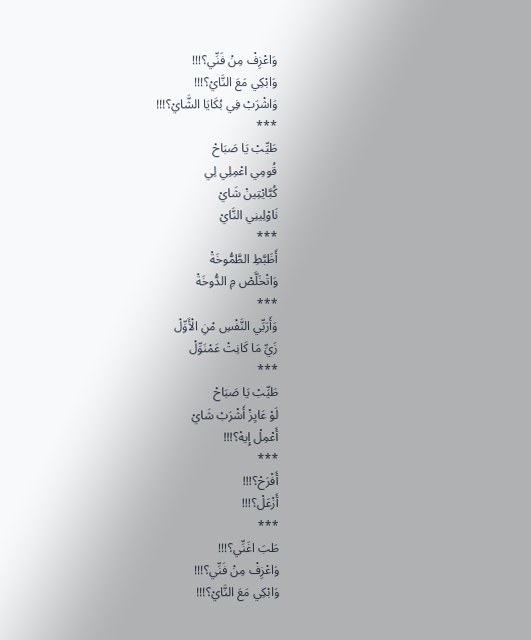وَاعْزِفْ مِنْ فَنِّي؟!!!
وَابْكِي مَعَ النَّايْ؟!!!
وَاشْرَبْ فِي بُكَايَا الشَّايْ؟!!!
***
طَيِّبْ يَا صَبَاحْ
قُومِي اعْمِلِي لِي
كُبَّايْتِينْ شَايْ
نَاوْلِينِي النَّايْ
***
أَظَبَّطِ الطَّمُّوخَةْ
وَاتْخَلَّصْ مِ الدُّوخَةْ
***
وَأَرَبِّي النَّفْسِ مْنِ الْأَوِّلْ
زَيِّ مَا كَانِتْ عَمْنَوِّلْ
***
طَيِّبْ يَا صَبَاحْ
لَوْ عَايِزْ أَشْرَبْ شَايْ
أَعْمِلْ إِيهْ؟!!!
***
أَفْرَحْ؟!!!
أَزْعَلْ؟!!!
***
طَبَ اغَنِّي؟!!!
وَاعْزِفْ مِنْ فَنِّي؟!!!
وَابْكِي مَعَ النَّايْ؟!!!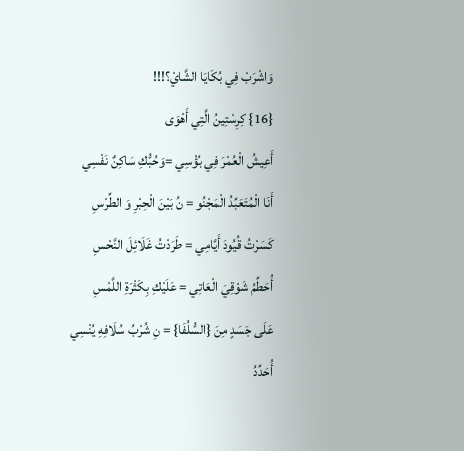وَاشْرَبْ فِي بُكَايَا الشَّايْ؟!!!
{16} كِرِسْتِينُ الَّتِي أَهْوَى
أَعِيشُ الْعُمْرَ فِي بُؤْسِي =وَحُبُّكِ سَاكِنٌ نَفْسِي
أَنَا الْمُتَعَبِّدُ الْمَجْنُو = نُ بَيْنَ الْحِبْرِ وَ الطِّرْسِ
كَسَرْتُ قُيُودَ أَيَّامِي = طَرَدْتُ غَلَائِلَ النَّحْسِ
أُحَطِّمُ شَوْقِيَ الْعَاتِي = عَلَيْكِ بِكَثْرَةِ اللَّمْسِ
عَلَى جَسَدٍ مِنَ {السُّلُفَا} = نِ شُرْبُ سُلَافِهِ يُنْسِي
أُحَدِّدُ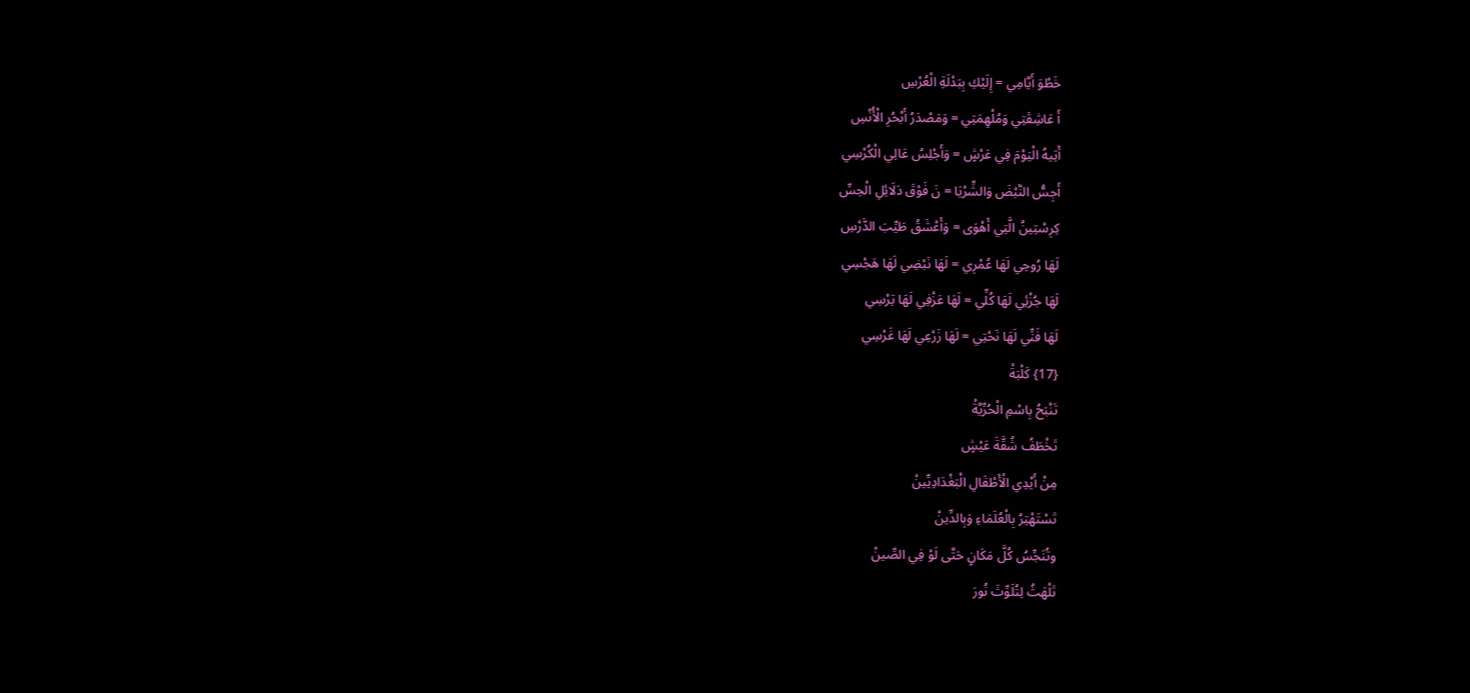خَطْوَ أَيَّامِي = إِلَيْكِ بِبَدْلَةِ الْعُرْسِ
أَ عَاشِقَتِي وَمُلْهِمَتِي = وَمَصْدَرُ أَبْحُرِ الْأُنْسِ
أَتِيهُ الْيَوْمَ فِي عَرْشٍ = وَأَجْلِسُ عَالِي الْكُرْسِي
أَجِسُّ النَّبْضَ وَالشِّرْيَا = نَ فَوْقَ دَلَائِلِ الْحِسِّ
كِرِسْتِينُ الَّتِي أَهْوَى = وَأَعْشَقُ طَيِّبَ الدَّرْسِ
لَهَا رُوحِي لَهَا عُمْرِي = لَهَا نَبْضِي لَهَا هَجْسِي
لَهَا جُزْئِي لَهَا كُلِّي = لَهَا عَزْفِي لَهَا تِرْسِي
لَهَا فَنِّي لَهَا نَحْتِي = لَهَا زَرْعِي لَهَا غَرْسِي
{17} كَلْبَةْ
تَنْبَحُ بِاسْمِ الْحُرِّيَّةْ
تَخْطَفُ شُقَّةَ عَيْشٍ
مِنْ أَيْدِي الْأَطْفَالِ الْبَغْدَادِيِّينْ
تَسْتَهْتِرُ بِالْعُلَمَاءِ وَبِالدِّينْ
وتُنَجِّسُ كُلَّ مَكَانٍ حَتَّى لَوْ فِي الصِّينْ
تَلْهَثُ لِتُلَوِّثَ نُورَ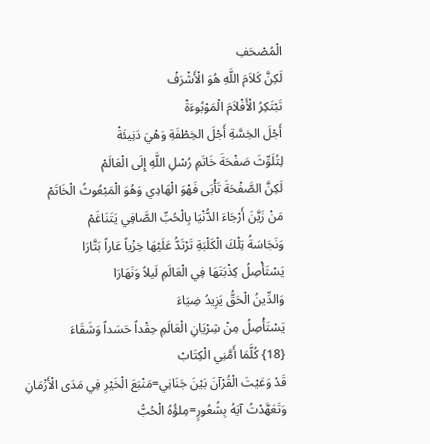الْمُصْحَفِ
لَكِنَّ كَلاَمَ اللَّهِ هُوَ الْأَشْرَفْ
تَبْتَكِرُ الْأَفْلاَمَ الْمَوْبُوءَةْ
أَجْلَ الخِسَّةِ أَجْلَ الخِطْفَةِ وَهْيَ دَنِيئَةْ
لِتُلَوِّثَ صَفْحَةَ خَاتَمِ رُسْلِ اللَّهِ إِلَى الْعَالَمْ
لَكِنَّ الصَّفْحَةَ تَأْبَى فَهْوَ الْهَادِي وَهُوَ الْمَبْعُوثُ الْخَاتَمْ
مَنْ زَيَّنَ أَرْجَاءَ الدُّنْيَا بِالْحُبِّ الصَّافِي يَتَنَاغَمْ
وَنَجَاسَةُ تِلْكَ الْكَلْبَةِ تَرْتَدُّ عَلَيْهَا خِزْياً عَاراً بَتَّارَا
يَسْتَأْصِلُ كِذْبَتَهَا فِي الْعَالَمِ لَيلاً وَنَهَارَا
وَالدِّينُ الْحَقُّ يَزِيدُ ضِيَاءَ
يَسْتَأْصِلُ مِنْ شِرْيَانِ الْعَالَمِ حِقْداً حَسَداً وَشَقَاءَ
{18} كُلَّمَا أَمَّنِي الْكِتَابْ
قَدْ وَعَيْتَ الْقُرْآنَ بَيْنَ جَنَانِي=مَنْبَعَ الْخَيْرِ فِي مَدَى الْأَزْمَانِ
وَتَعَهَّدْتُ آيَهُ بِشُعُورٍ=مِلؤُهُ الْحُبُّ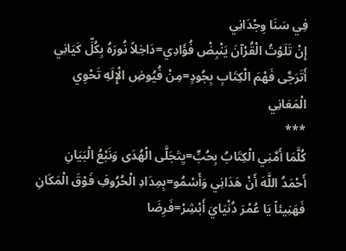فِي سَنَا وِجْدَانِي
إِنْ تَلَوْتُ الْقُرْآنَ يَنْبِضْ فُؤَادِي=دَاخِلاً نُورَهُ بِكُلِّ كَيَانِي
أَتَرَجَّى فَهْمَ الْكِتَابِ بِجُودٍ=مِنْ فُيُوضِ الْإِلَهِ تَحْوِي الْمَعَانِي
***
كُلَّمَا أَمَّنِي الْكِتَابُ بِحُبٍّ=يِتَجَلَّى الْهُدَى وَنَبْعُ الْبَيَانِ
أَحْمَدُ اللَّهَ أَنْ هَدَانِي وَأَسْمُو=بِمِدَادِ الْحُرُوفِ فَوْقَ الْمَكَانِ
فَهَنِيئاً يَا عُمْرَ دُنْيَايَ أَبْشِرْ=فَرِضَا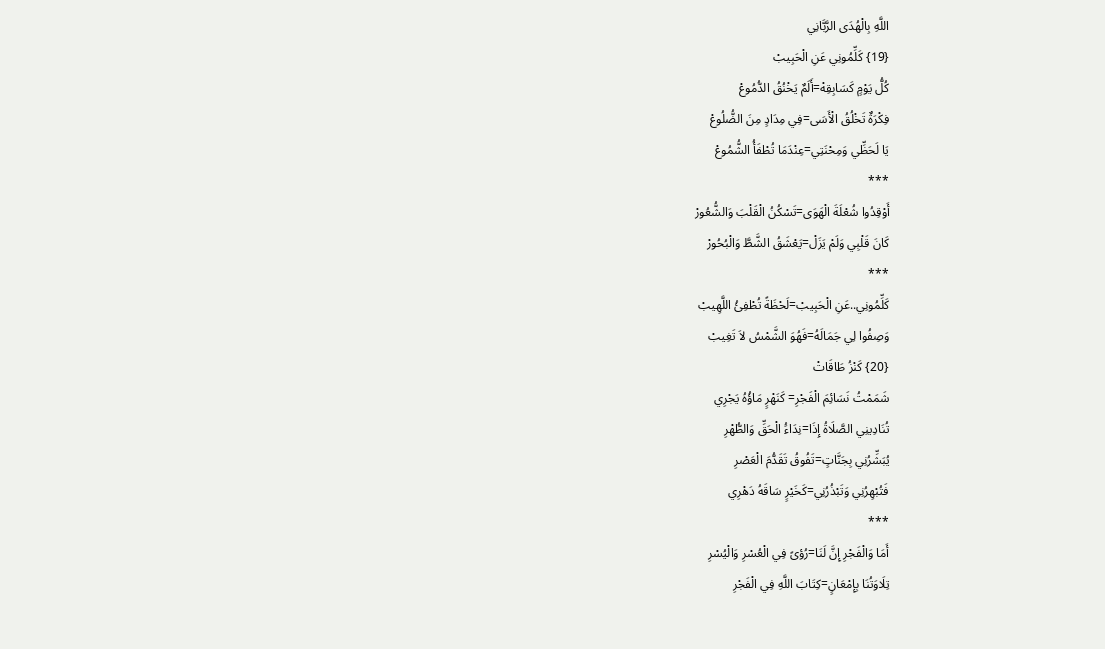اللَّهِ بِالْهُدَى الرَّبَّانِي
{19} كَلِّمُونِي عَنِ الْحَبِيبْ
كُلُّ يَوْمٍ كَسَابِقِهْ=أَلَمٌ يَخْنُقُ الدُّمُوعْ
فِكْرَةٌ تَخْلُقُ الْأَسَى=فِي مِدَادٍ مِنَ الضُّلُوعْ
يَا لَحَظِّي وَمِحْنَتِي=عِنْدَمَا تُطْفَأُ الشُّمُوعْ
***
أَوْقِدُوا شُعْلَةَ الْهَوَى=تَسْكُنُ الْقَلْبَ وَالشُّعُورْ
كَانَ قَلْبِي وَلَمْ يَزَلْ=يَعْشَقُ الشَّطَّ وَالْبُحُورْ
***
كَلِّمُونِي..عَنِ الْحَبِيبْ=لَحْظَةً تُطْفِئُ اللَّهِيبْ
وَصِفُوا لِي جَمَالَهُ=فَهُوَ الشَّمْسُ لاَ تَغِيبْ
{20} كَنْزُ طَاقَاتْ
شَمَمْتُ نَسَائِمَ الْفَجْرِ= كَنَهْرٍ مَاؤُهُ يَجْرِي
تُنَادِينِي الصَّلَاةُ إِذَا=نِدَاءَُ الْحَقِّ وَالطُّهْرِ
يُبَشِّرُنِي بِجَنَّاتٍ=تَفُوقُ تَقَدُّمَ الْعَصْرِ
فَتُبْهِرُنِي وَتَبْذُرُنِي=كَخَيْرٍ سَاقَهُ دَهْرِي
***
أَمَا وَالْفَجْرِ إِنَّ لَنَا=رُؤىً فِي الْعُسْرِ وَالْيُسْرِ
تِلَاوَتُنَا بِإِمْعَانٍ=كِتَابَ اللَّهِ فِي الْفَجْرِ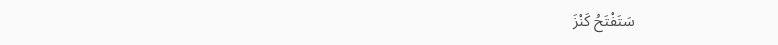سَتَفْتَحُ كَنْزَ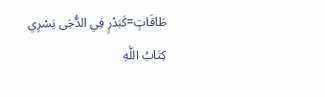طَاقَاتٍ=كَبَدْرٍ فِي الدُّجَى يَسْرِي
كِتَابُ اللَّهِ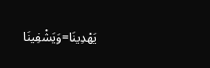يَهْدِينَا=وَيَشْفِينَا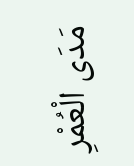مَدَى الْعُمْرِ